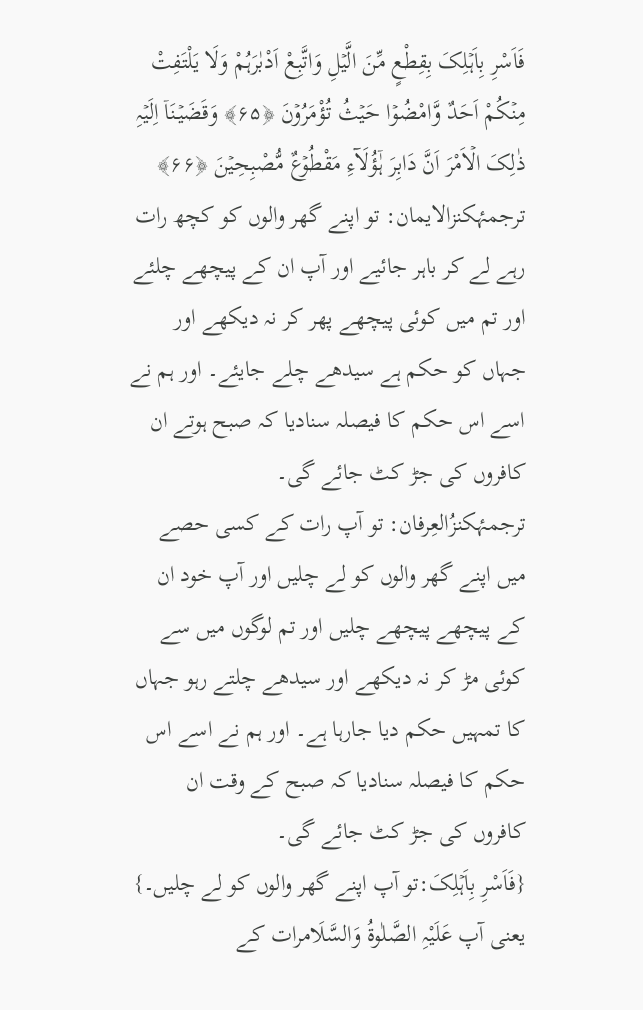فَاَسْرِ بِاَہۡلِکَ بِقِطْعٍ مِّنَ الَّیۡلِ وَاتَّبِعْ اَدْبٰرَہُمْ وَلَا یَلْتَفِتْ مِنۡکُمْ اَحَدٌ وَّامْضُوۡا حَیۡثُ تُؤْمَرُوۡنَ ﴿۶۵﴾ وَقَضَیۡنَاۤ اِلَیۡہِ ذٰلِکَ الۡاَمْرَ اَنَّ دَابِرَ ہٰۤؤُلَآءِ مَقْطُوۡعٌ مُّصْبِحِیۡنَ ﴿۶۶﴾
ترجمۂکنزالایمان: تو اپنے گھر والوں کو کچھ رات رہے لے کر باہر جائیے اور آپ ان کے پیچھے چلئے اور تم میں کوئی پیچھے پھر کر نہ دیکھے اور جہاں کو حکم ہے سیدھے چلے جایئے۔ اور ہم نے اسے اس حکم کا فیصلہ سنادیا کہ صبح ہوتے ان کافروں کی جڑ کٹ جائے گی۔
ترجمۂکنزُالعِرفان: تو آپ رات کے کسی حصے میں اپنے گھر والوں کو لے چلیں اور آپ خود ان کے پیچھے پیچھے چلیں اور تم لوگوں میں سے کوئی مڑ کر نہ دیکھے اور سیدھے چلتے رہو جہاں کا تمہیں حکم دیا جارہا ہے۔ اور ہم نے اسے اس حکم کا فیصلہ سنادیا کہ صبح کے وقت ان کافروں کی جڑ کٹ جائے گی۔
{فَاَسْرِ بِاَہۡلِکَ:تو آپ اپنے گھر والوں کو لے چلیں۔} یعنی آپ عَلَیْہِ الصَّلٰوۃُ وَالسَّلَامرات کے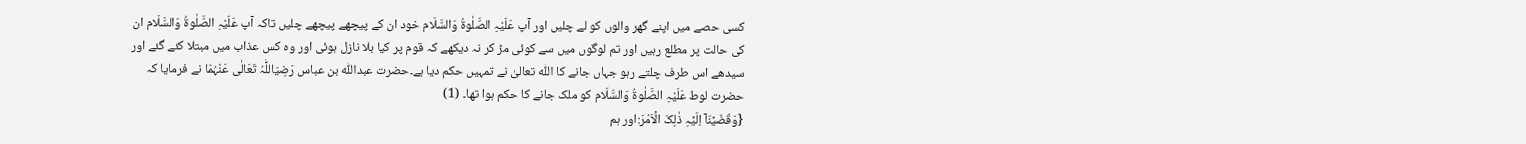کسی حصے میں اپنے گھر والوں کو لے چلیں اور آپ عَلَیْہِ الصَّلٰوۃُ وَالسَّلَام خود ان کے پیچھے پیچھے چلیں تاکہ آپ عَلَیْہِ الصَّلٰوۃُ وَالسَّلَام ان کی حالت پر مطلع رہیں اور تم لوگوں میں سے کوئی مڑ کر نہ دیکھے کہ قوم پر کیا بلا نازل ہوئی اور وہ کس عذاب میں مبتلا کئے گئے اور سیدھے اس طرف چلتے رہو جہاں جانے کا اللّٰہ تعالیٰ نے تمہیں حکم دیا ہے۔حضرت عبداللّٰہ بن عباس رَضِیَاللّٰہُ تَعَالٰی عَنْہُمَا نے فرمایا کہ حضرت لوط عَلَیْہِ الصَّلٰوۃُ وَالسَّلَام کو ملک جانے کا حکم ہوا تھا۔ (1)
{وَقَضَیۡنَاۤ اِلَیۡہِ ذٰلِکَ الۡاَمْرَ:اور ہم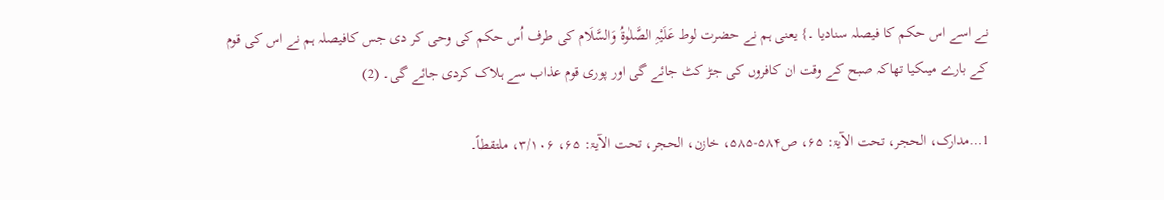نے اسے اس حکم کا فیصلہ سنادیا ۔} یعنی ہم نے حضرت لوط عَلَیْہِ الصَّلٰوۃُ وَالسَّلَام کی طرف اُس حکم کی وحی کر دی جس کافیصلہ ہم نے اس کی قوم کے بارے میںکیا تھاکہ صبح کے وقت ان کافروں کی جڑ کٹ جائے گی اور پوری قوم عذاب سے ہلاک کردی جائے گی۔ (2)

1…مدارک، الحجر، تحت الآیۃ: ۶۵، ص۵۸۴-۵۸۵، خازن، الحجر، تحت الآیۃ: ۶۵، ۳/۱۰۶، ملتقطاً۔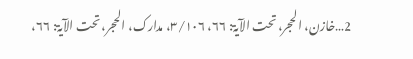2…خازن، الحجر، تحت الآیۃ: ۶۶، ۳/۱۰۶، مدارک، الحجر، تحت الآیۃ: ۶۶،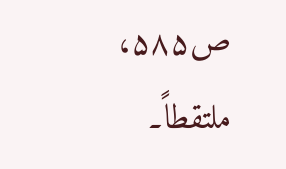ص۵۸۵، ملتقطاً۔